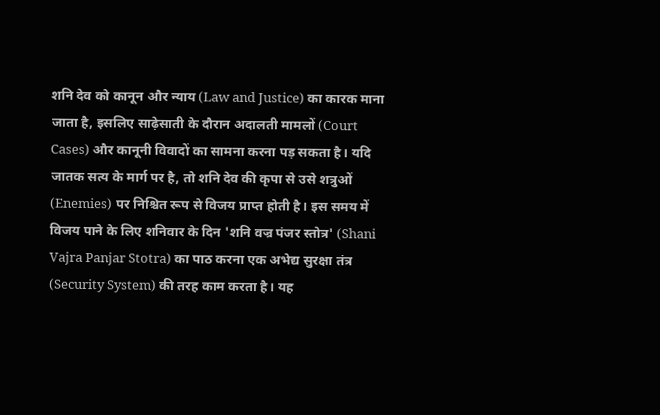शनि देव को कानून और न्याय (Law and Justice) का कारक माना जाता है, इसलिए साढ़ेसाती के दौरान अदालती मामलों (Court Cases) और कानूनी विवादों का सामना करना पड़ सकता है। यदि जातक सत्य के मार्ग पर है, तो शनि देव की कृपा से उसे शत्रुओं (Enemies) पर निश्चित रूप से विजय प्राप्त होती है। इस समय में विजय पाने के लिए शनिवार के दिन 'शनि वज्र पंजर स्तोत्र' (Shani Vajra Panjar Stotra) का पाठ करना एक अभेद्य सुरक्षा तंत्र (Security System) की तरह काम करता है। यह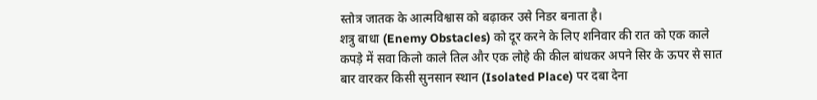स्तोत्र जातक के आत्मविश्वास को बढ़ाकर उसे निडर बनाता है।
शत्रु बाधा (Enemy Obstacles) को दूर करने के लिए शनिवार की रात को एक काले कपड़े में सवा किलो काले तिल और एक लोहे की कील बांधकर अपने सिर के ऊपर से सात बार वारकर किसी सुनसान स्थान (Isolated Place) पर दबा देना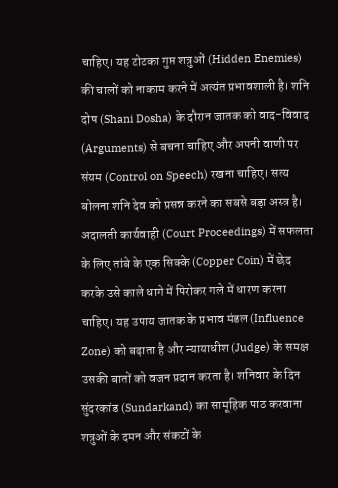चाहिए। यह टोटका गुप्त शत्रुओं (Hidden Enemies) की चालों को नाकाम करने में अत्यंत प्रभावशाली है। शनि दोष (Shani Dosha) के दौरान जातक को वाद-विवाद (Arguments) से बचना चाहिए और अपनी वाणी पर संयम (Control on Speech) रखना चाहिए। सत्य बोलना शनि देव को प्रसन्न करने का सबसे बड़ा अस्त्र है।
अदालती कार्यवाही (Court Proceedings) में सफलता के लिए तांबे के एक सिक्के (Copper Coin) में छेद करके उसे काले धागे में पिरोकर गले में धारण करना चाहिए। यह उपाय जातक के प्रभाव मंडल (Influence Zone) को बढ़ाता है और न्यायाधीश (Judge) के समक्ष उसकी बातों को वजन प्रदान करता है। शनिवार के दिन सुंदरकांड (Sundarkand) का सामूहिक पाठ करवाना शत्रुओं के दमन और संकटों के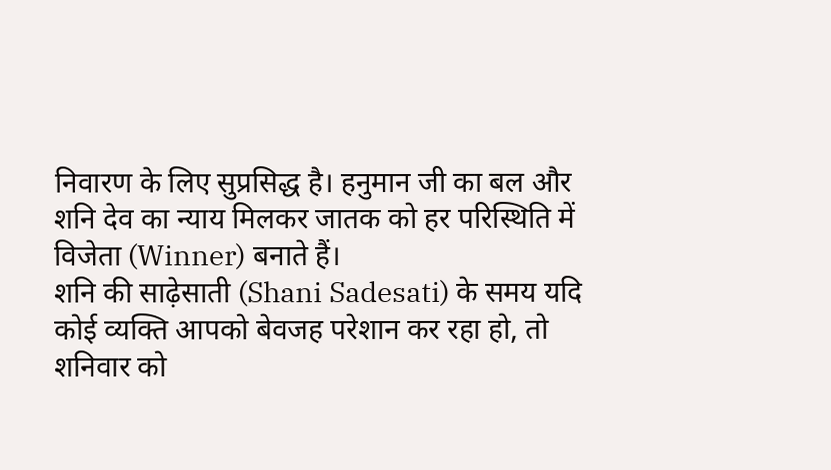निवारण के लिए सुप्रसिद्ध है। हनुमान जी का बल और शनि देव का न्याय मिलकर जातक को हर परिस्थिति में विजेता (Winner) बनाते हैं।
शनि की साढ़ेसाती (Shani Sadesati) के समय यदि कोई व्यक्ति आपको बेवजह परेशान कर रहा हो, तो शनिवार को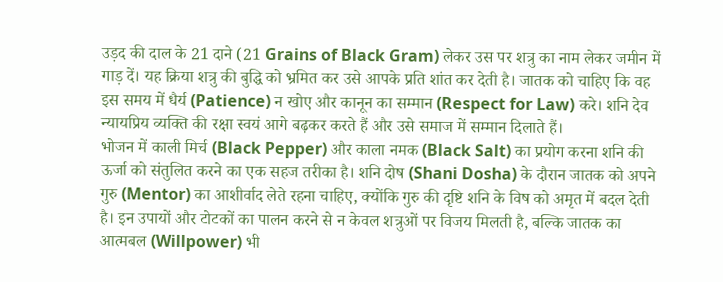उड़द की दाल के 21 दाने (21 Grains of Black Gram) लेकर उस पर शत्रु का नाम लेकर जमीन में गाड़ दें। यह क्रिया शत्रु की बुद्धि को भ्रमित कर उसे आपके प्रति शांत कर देती है। जातक को चाहिए कि वह इस समय में धैर्य (Patience) न खोए और कानून का सम्मान (Respect for Law) करे। शनि देव न्यायप्रिय व्यक्ति की रक्षा स्वयं आगे बढ़कर करते हैं और उसे समाज में सम्मान दिलाते हैं।
भोजन में काली मिर्च (Black Pepper) और काला नमक (Black Salt) का प्रयोग करना शनि की ऊर्जा को संतुलित करने का एक सहज तरीका है। शनि दोष (Shani Dosha) के दौरान जातक को अपने गुरु (Mentor) का आशीर्वाद लेते रहना चाहिए, क्योंकि गुरु की दृष्टि शनि के विष को अमृत में बदल देती है। इन उपायों और टोटकों का पालन करने से न केवल शत्रुओं पर विजय मिलती है, बल्कि जातक का आत्मबल (Willpower) भी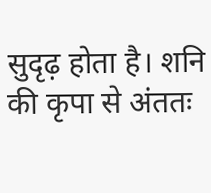सुदृढ़ होता है। शनि की कृपा से अंततः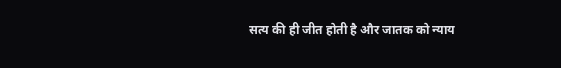सत्य की ही जीत होती है और जातक को न्याय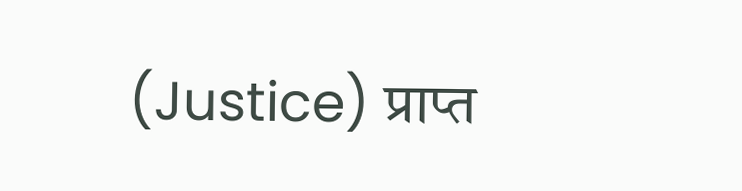(Justice) प्राप्त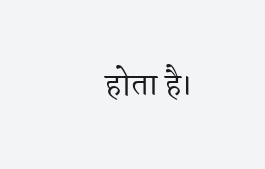होता है।